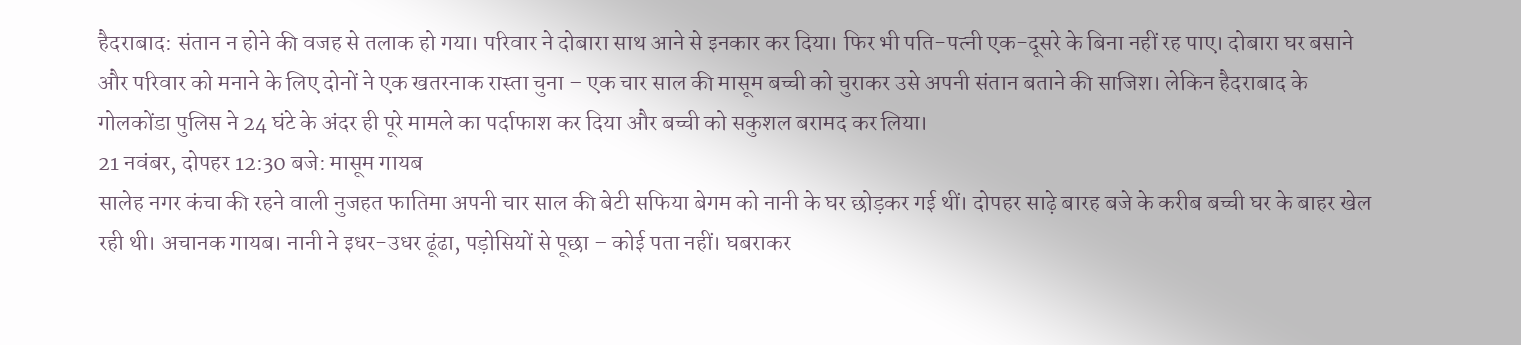हैदराबाद: संतान न होने की वजह से तलाक हो गया। परिवार ने दोबारा साथ आने से इनकार कर दिया। फिर भी पति-पत्नी एक-दूसरे के बिना नहीं रह पाए। दोबारा घर बसाने और परिवार को मनाने के लिए दोनों ने एक खतरनाक रास्ता चुना – एक चार साल की मासूम बच्ची को चुराकर उसे अपनी संतान बताने की साजिश। लेकिन हैदराबाद के गोलकोंडा पुलिस ने 24 घंटे के अंदर ही पूरे मामले का पर्दाफाश कर दिया और बच्ची को सकुशल बरामद कर लिया।
21 नवंबर, दोपहर 12:30 बजे: मासूम गायब
सालेह नगर कंचा की रहने वाली नुजहत फातिमा अपनी चार साल की बेटी सफिया बेगम को नानी के घर छोड़कर गई थीं। दोपहर साढ़े बारह बजे के करीब बच्ची घर के बाहर खेल रही थी। अचानक गायब। नानी ने इधर-उधर ढूंढा, पड़ोसियों से पूछा – कोई पता नहीं। घबराकर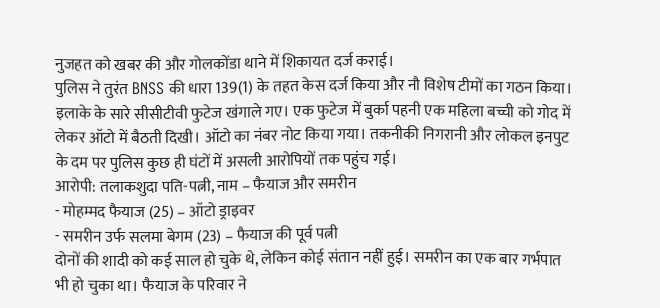नुजहत को खबर की और गोलकोंडा थाने में शिकायत दर्ज कराई।
पुलिस ने तुरंत BNSS की धारा 139(1) के तहत केस दर्ज किया और नौ विशेष टीमों का गठन किया। इलाके के सारे सीसीटीवी फुटेज खंगाले गए। एक फुटेज में बुर्का पहनी एक महिला बच्ची को गोद में लेकर ऑटो में बैठती दिखी। ऑटो का नंबर नोट किया गया। तकनीकी निगरानी और लोकल इनपुट के दम पर पुलिस कुछ ही घंटों में असली आरोपियों तक पहुंच गई।
आरोपी: तलाकशुदा पति-पत्नी, नाम – फैयाज और समरीन
- मोहम्मद फैयाज (25) – ऑटो ड्राइवर
- समरीन उर्फ सलमा बेगम (23) – फैयाज की पूर्व पत्नी
दोनों की शादी को कई साल हो चुके थे, लेकिन कोई संतान नहीं हुई। समरीन का एक बार गर्भपात भी हो चुका था। फैयाज के परिवार ने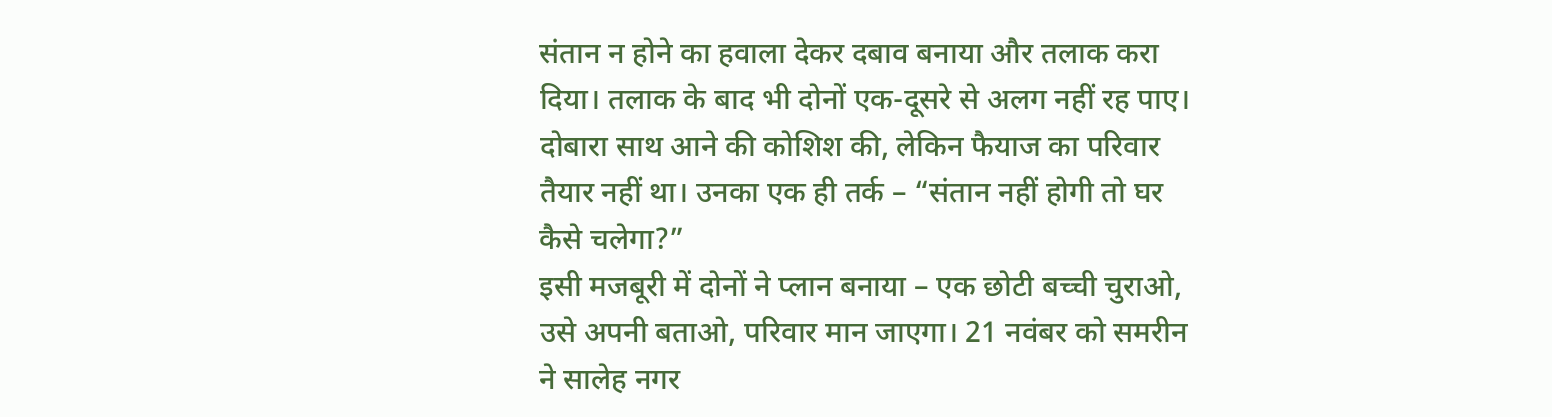संतान न होने का हवाला देकर दबाव बनाया और तलाक करा दिया। तलाक के बाद भी दोनों एक-दूसरे से अलग नहीं रह पाए। दोबारा साथ आने की कोशिश की, लेकिन फैयाज का परिवार तैयार नहीं था। उनका एक ही तर्क – “संतान नहीं होगी तो घर कैसे चलेगा?”
इसी मजबूरी में दोनों ने प्लान बनाया – एक छोटी बच्ची चुराओ, उसे अपनी बताओ, परिवार मान जाएगा। 21 नवंबर को समरीन ने सालेह नगर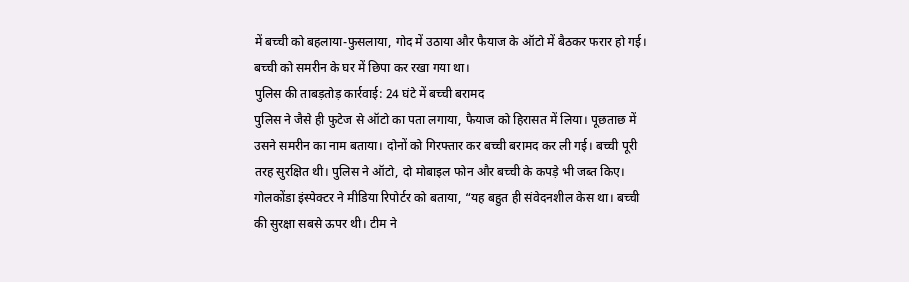में बच्ची को बहलाया-फुसलाया, गोद में उठाया और फैयाज के ऑटो में बैठकर फरार हो गई। बच्ची को समरीन के घर में छिपा कर रखा गया था।
पुलिस की ताबड़तोड़ कार्रवाई: 24 घंटे में बच्ची बरामद
पुलिस ने जैसे ही फुटेज से ऑटो का पता लगाया, फैयाज को हिरासत में लिया। पूछताछ में उसने समरीन का नाम बताया। दोनों को गिरफ्तार कर बच्ची बरामद कर ली गई। बच्ची पूरी तरह सुरक्षित थी। पुलिस ने ऑटो, दो मोबाइल फोन और बच्ची के कपड़े भी जब्त किए।
गोलकोंडा इंस्पेक्टर ने मीडिया रिपोर्टर को बताया, “यह बहुत ही संवेदनशील केस था। बच्ची की सुरक्षा सबसे ऊपर थी। टीम ने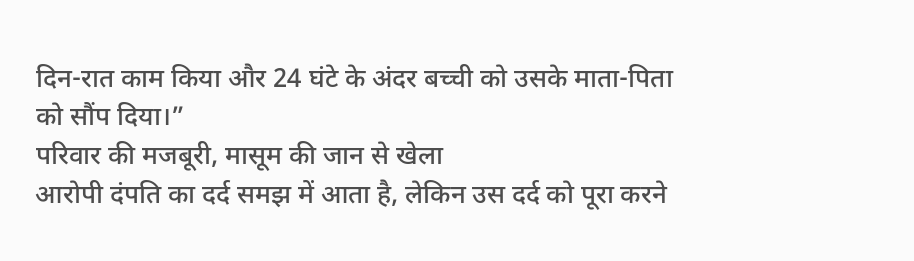दिन-रात काम किया और 24 घंटे के अंदर बच्ची को उसके माता-पिता को सौंप दिया।”
परिवार की मजबूरी, मासूम की जान से खेला
आरोपी दंपति का दर्द समझ में आता है, लेकिन उस दर्द को पूरा करने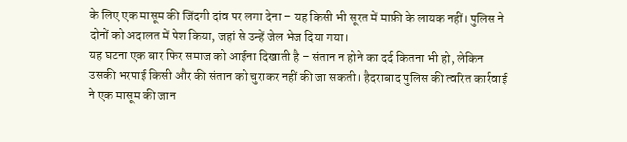के लिए एक मासूम की जिंदगी दांव पर लगा देना – यह किसी भी सूरत में माफ़ी के लायक नहीं। पुलिस ने दोनों को अदालत में पेश किया, जहां से उन्हें जेल भेज दिया गया।
यह घटना एक बार फिर समाज को आईना दिखाती है – संतान न होने का दर्द कितना भी हो, लेकिन उसकी भरपाई किसी और की संतान को चुराकर नहीं की जा सकती। हैदराबाद पुलिस की त्वरित कार्रवाई ने एक मासूम की जान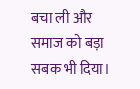बचा ली और समाज को बड़ा सबक भी दिया।